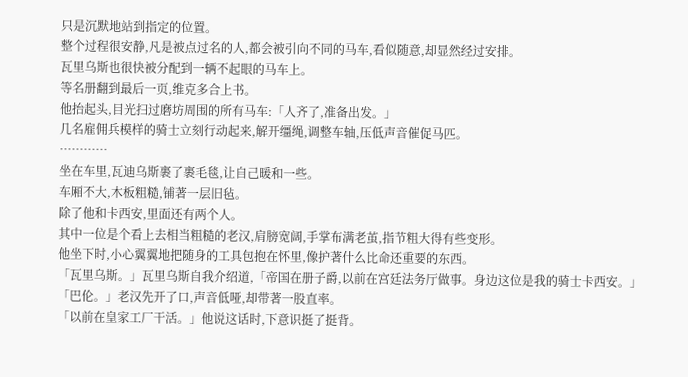只是沉默地站到指定的位置。
整个过程很安静,凡是被点过名的人,都会被引向不同的马车,看似随意,却显然经过安排。
瓦里乌斯也很快被分配到一辆不起眼的马车上。
等名册翻到最后一页,维克多合上书。
他抬起头,目光扫过磨坊周围的所有马车:「人齐了,准备出发。」
几名雇佣兵模样的骑士立刻行动起来,解开缰绳,调整车轴,压低声音催促马匹。
…………
坐在车里,瓦迪乌斯裹了裹毛毯,让自己暖和一些。
车厢不大,木板粗糙,铺著一层旧毡。
除了他和卡西安,里面还有两个人。
其中一位是个看上去相当粗糙的老汉,肩膀宽阔,手掌布满老茧,指节粗大得有些变形。
他坐下时,小心翼翼地把随身的工具包抱在怀里,像护著什么比命还重要的东西。
「瓦里乌斯。」瓦里乌斯自我介绍道,「帝国在册子爵,以前在宫廷法务厅做事。身边这位是我的骑士卡西安。」
「巴伦。」老汉先开了口,声音低哑,却带著一股直率。
「以前在皇家工厂干活。」他说这话时,下意识挺了挺背。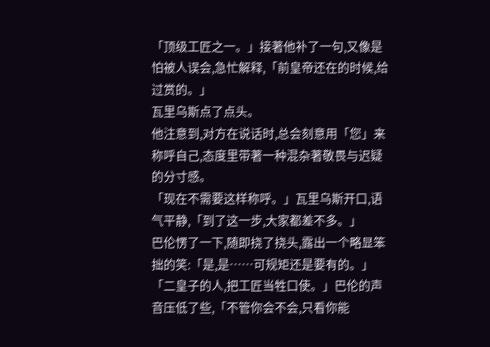「顶级工匠之一。」接著他补了一句,又像是怕被人误会,急忙解释,「前皇帝还在的时候,给过赏的。」
瓦里乌斯点了点头。
他注意到,对方在说话时,总会刻意用「您」来称呼自己,态度里带著一种混杂著敬畏与迟疑的分寸感。
「现在不需要这样称呼。」瓦里乌斯开口,语气平静,「到了这一步,大家都差不多。」
巴伦愣了一下,随即挠了挠头,露出一个略显笨拙的笑:「是,是……可规矩还是要有的。」
「二皇子的人,把工匠当牲口使。」巴伦的声音压低了些,「不管你会不会,只看你能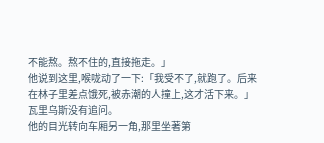不能熬。熬不住的,直接拖走。」
他说到这里,喉咙动了一下:「我受不了,就跑了。后来在林子里差点饿死,被赤潮的人撞上,这才活下来。」
瓦里乌斯没有追问。
他的目光转向车厢另一角,那里坐著第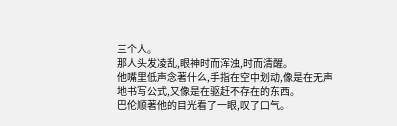三个人。
那人头发凌乱,眼神时而浑浊,时而清醒。
他嘴里低声念著什么,手指在空中划动,像是在无声地书写公式,又像是在驱赶不存在的东西。
巴伦顺著他的目光看了一眼,叹了口气。